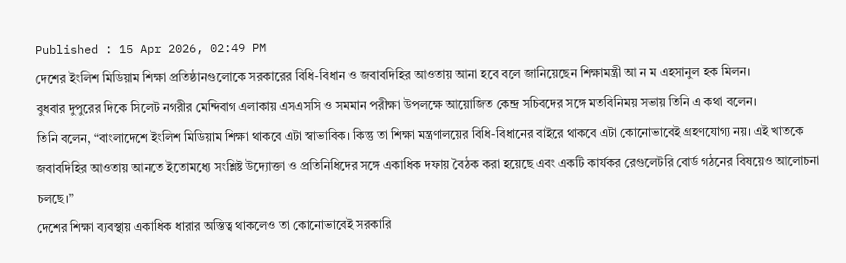Published : 15 Apr 2026, 02:49 PM
দেশের ইংলিশ মিডিয়াম শিক্ষা প্রতিষ্ঠানগুলোকে সরকারের বিধি-বিধান ও জবাবদিহির আওতায় আনা হবে বলে জানিয়েছেন শিক্ষামন্ত্রী আ ন ম এহসানুল হক মিলন।
বুধবার দুপুরের দিকে সিলেট নগরীর মেন্দিবাগ এলাকায় এসএসসি ও সমমান পরীক্ষা উপলক্ষে আয়োজিত কেন্দ্র সচিবদের সঙ্গে মতবিনিময় সভায় তিনি এ কথা বলেন।
তিনি বলেন, “বাংলাদেশে ইংলিশ মিডিয়াম শিক্ষা থাকবে এটা স্বাভাবিক। কিন্তু তা শিক্ষা মন্ত্রণালয়ের বিধি-বিধানের বাইরে থাকবে এটা কোনোভাবেই গ্রহণযোগ্য নয়। এই খাতকে জবাবদিহির আওতায় আনতে ইতোমধ্যে সংশ্লিষ্ট উদ্যোক্তা ও প্রতিনিধিদের সঙ্গে একাধিক দফায় বৈঠক করা হয়েছে এবং একটি কার্যকর রেগুলেটরি বোর্ড গঠনের বিষয়েও আলোচনা চলছে।”
দেশের শিক্ষা ব্যবস্থায় একাধিক ধারার অস্তিত্ব থাকলেও তা কোনোভাবেই সরকারি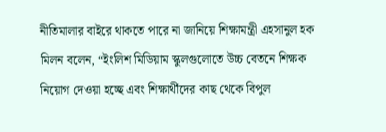নীতিমালার বাইরে থাকতে পারে না জানিয়ে শিক্ষামন্ত্রী এহসানুল হক মিলন বলেন, “ইংলিশ মিডিয়াম স্কুলগুলোতে উচ্চ বেতনে শিক্ষক নিয়োগ দেওয়া হচ্ছে এবং শিক্ষার্থীদের কাছ থেকে বিপুল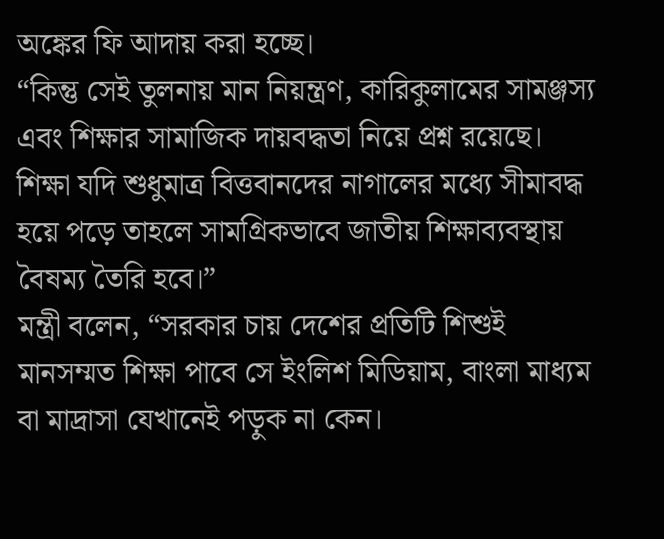অঙ্কের ফি আদায় করা হচ্ছে।
“কিন্তু সেই তুলনায় মান নিয়ন্ত্রণ, কারিকুলামের সামঞ্জস্য এবং শিক্ষার সামাজিক দায়বদ্ধতা নিয়ে প্রশ্ন রয়েছে। শিক্ষা যদি শুধুমাত্র বিত্তবানদের নাগালের মধ্যে সীমাবদ্ধ হয়ে পড়ে তাহলে সামগ্রিকভাবে জাতীয় শিক্ষাব্যবস্থায় বৈষম্য তৈরি হবে।”
মন্ত্রী বলেন, “সরকার চায় দেশের প্রতিটি শিশুই মানসম্মত শিক্ষা পাবে সে ইংলিশ মিডিয়াম, বাংলা মাধ্যম বা মাদ্রাসা যেখানেই পড়ুক না কেন।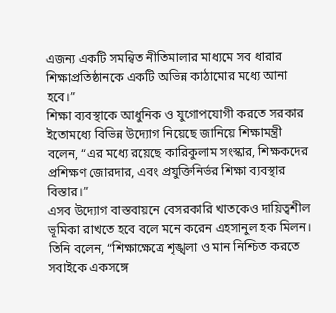এজন্য একটি সমন্বিত নীতিমালার মাধ্যমে সব ধারার শিক্ষাপ্রতিষ্ঠানকে একটি অভিন্ন কাঠামোর মধ্যে আনা হবে।”
শিক্ষা ব্যবস্থাকে আধুনিক ও যুগোপযোগী করতে সরকার ইতোমধ্যে বিভিন্ন উদ্যোগ নিয়েছে জানিয়ে শিক্ষামন্ত্রী বলেন, “এর মধ্যে রয়েছে কারিকুলাম সংস্কার, শিক্ষকদের প্রশিক্ষণ জোরদার, এবং প্রযুক্তিনির্ভর শিক্ষা ব্যবস্থার বিস্তার।”
এসব উদ্যোগ বাস্তবায়নে বেসরকারি খাতকেও দায়িত্বশীল ভূমিকা রাখতে হবে বলে মনে করেন এহসানুল হক মিলন।
তিনি বলেন, “শিক্ষাক্ষেত্রে শৃঙ্খলা ও মান নিশ্চিত করতে সবাইকে একসঙ্গে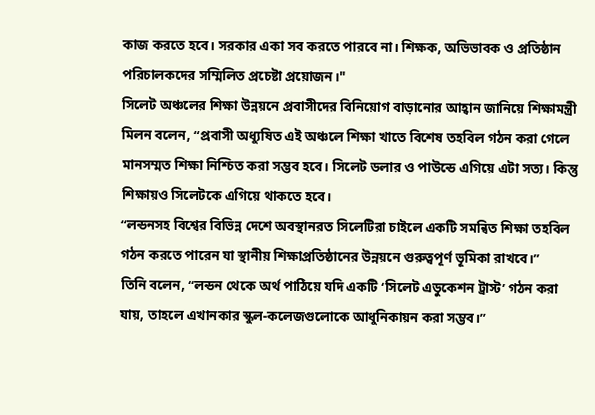কাজ করতে হবে। সরকার একা সব করতে পারবে না। শিক্ষক, অভিভাবক ও প্রতিষ্ঠান পরিচালকদের সম্মিলিত প্রচেষ্টা প্রয়োজন।"
সিলেট অঞ্চলের শিক্ষা উন্নয়নে প্রবাসীদের বিনিয়োগ বাড়ানোর আহ্বান জানিয়ে শিক্ষামন্ত্রী মিলন বলেন, “প্রবাসী অধ্যুষিত এই অঞ্চলে শিক্ষা খাতে বিশেষ তহবিল গঠন করা গেলে মানসম্মত শিক্ষা নিশ্চিত করা সম্ভব হবে। সিলেট ডলার ও পাউন্ডে এগিয়ে এটা সত্য। কিন্তু শিক্ষায়ও সিলেটকে এগিয়ে থাকতে হবে।
“লন্ডনসহ বিশ্বের বিভিন্ন দেশে অবস্থানরত সিলেটিরা চাইলে একটি সমন্বিত শিক্ষা তহবিল গঠন করতে পারেন যা স্থানীয় শিক্ষাপ্রতিষ্ঠানের উন্নয়নে গুরুত্বপূর্ণ ভূমিকা রাখবে।”
তিনি বলেন, “লন্ডন থেকে অর্থ পাঠিয়ে যদি একটি ‘সিলেট এডুকেশন ট্রাস্ট’ গঠন করা যায়, তাহলে এখানকার স্কুল-কলেজগুলোকে আধুনিকায়ন করা সম্ভব।”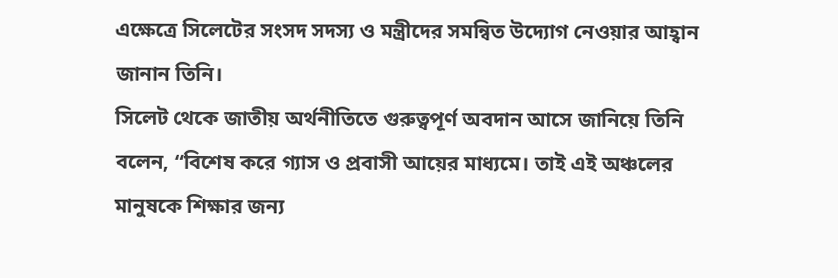এক্ষেত্রে সিলেটের সংসদ সদস্য ও মন্ত্রীদের সমন্বিত উদ্যোগ নেওয়ার আহ্বান জানান তিনি।
সিলেট থেকে জাতীয় অর্থনীতিতে গুরুত্বপূর্ণ অবদান আসে জানিয়ে তিনি বলেন, “বিশেষ করে গ্যাস ও প্রবাসী আয়ের মাধ্যমে। তাই এই অঞ্চলের মানুষকে শিক্ষার জন্য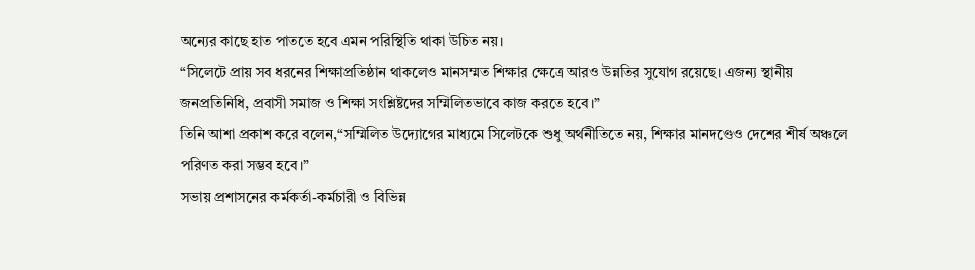অন্যের কাছে হাত পাততে হবে এমন পরিস্থিতি থাকা উচিত নয়।
“সিলেটে প্রায় সব ধরনের শিক্ষাপ্রতিষ্ঠান থাকলেও মানসম্মত শিক্ষার ক্ষেত্রে আরও উন্নতির সুযোগ রয়েছে। এজন্য স্থানীয় জনপ্রতিনিধি, প্রবাসী সমাজ ও শিক্ষা সংশ্লিষ্টদের সম্মিলিতভাবে কাজ করতে হবে।”
তিনি আশা প্রকাশ করে বলেন,“সম্মিলিত উদ্যোগের মাধ্যমে সিলেটকে শুধু অর্থনীতিতে নয়, শিক্ষার মানদণ্ডেও দেশের শীর্ষ অঞ্চলে পরিণত করা সম্ভব হবে।”
সভায় প্রশাসনের কর্মকর্তা-কর্মচারী ও বিভিন্ন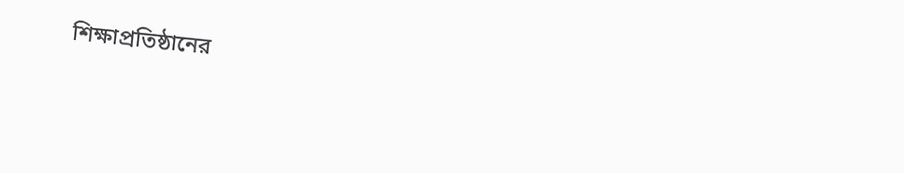শিক্ষাপ্রতিষ্ঠানের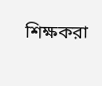শিক্ষকরা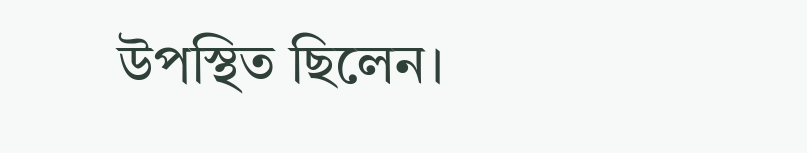উপস্থিত ছিলেন।